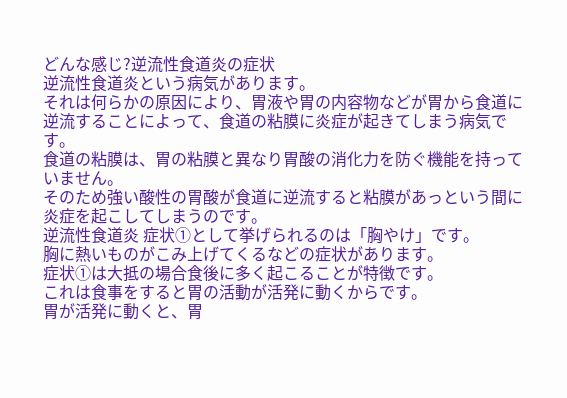どんな感じ?逆流性食道炎の症状
逆流性食道炎という病気があります。
それは何らかの原因により、胃液や胃の内容物などが胃から食道に逆流することによって、食道の粘膜に炎症が起きてしまう病気です。
食道の粘膜は、胃の粘膜と異なり胃酸の消化力を防ぐ機能を持っていません。
そのため強い酸性の胃酸が食道に逆流すると粘膜があっという間に炎症を起こしてしまうのです。
逆流性食道炎 症状①として挙げられるのは「胸やけ」です。
胸に熱いものがこみ上げてくるなどの症状があります。
症状①は大抵の場合食後に多く起こることが特徴です。
これは食事をすると胃の活動が活発に動くからです。
胃が活発に動くと、胃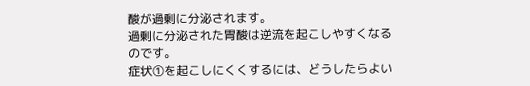酸が過剰に分泌されます。
過剰に分泌された胃酸は逆流を起こしやすくなるのです。
症状①を起こしにくくするには、どうしたらよい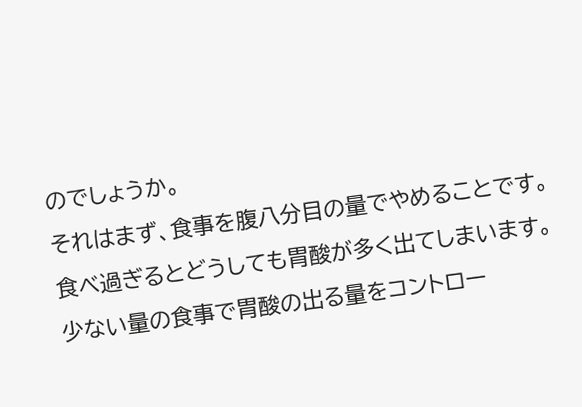のでしょうか。
それはまず、食事を腹八分目の量でやめることです。
食べ過ぎるとどうしても胃酸が多く出てしまいます。
少ない量の食事で胃酸の出る量をコントロー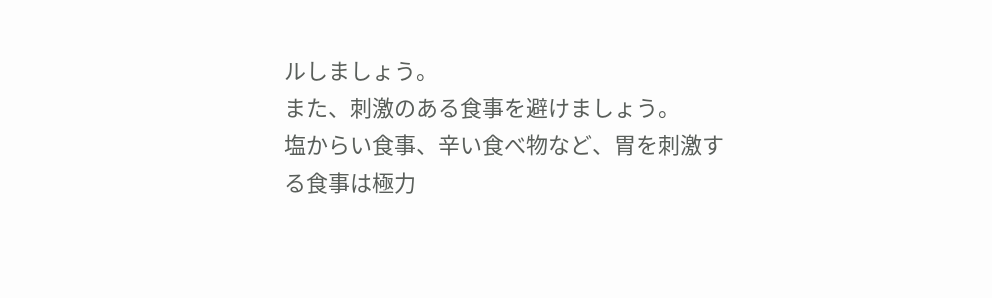ルしましょう。
また、刺激のある食事を避けましょう。
塩からい食事、辛い食べ物など、胃を刺激する食事は極力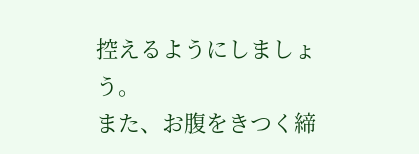控えるようにしましょう。
また、お腹をきつく締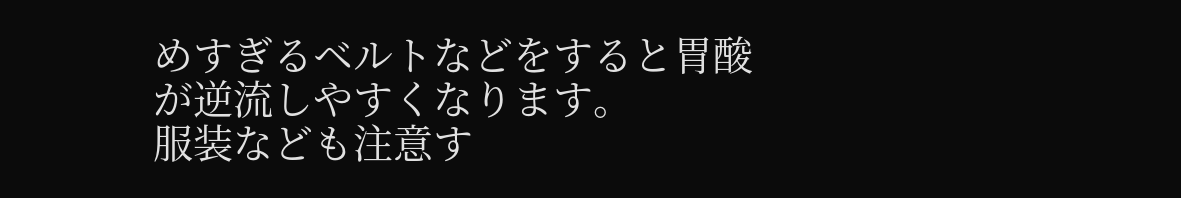めすぎるベルトなどをすると胃酸が逆流しやすくなります。
服装なども注意す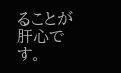ることが肝心です。